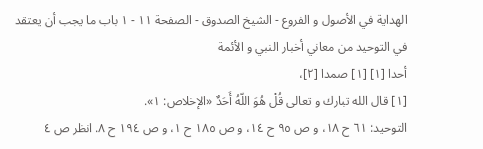الهداية في الأصول و الفروع - الشيخ الصدوق - الصفحة ١١ - ١ باب ما يجب أن يعتقد في التوحيد من معاني أخبار النبي و الأئمة
أحدا [١] [١] صمدا [٢]،
[١] قال الله تبارك و تعالى قُلْ هُوَ اللّهُ أَحَدٌ «الإخلاص: ١».
التوحيد: ٦١ ح ١٨، و ص ٩٥ ح ١٤، و ص ١٨٥ ح ١، و ص ١٩٤ ح ٨. انظر ص ٤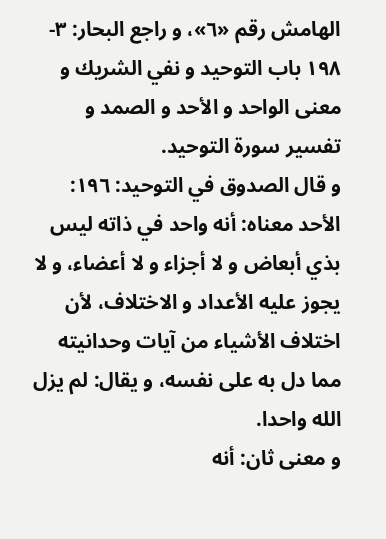الهامش رقم «٦»، و راجع البحار: ٣- ١٩٨ باب التوحيد و نفي الشريك و معنى الواحد و الأحد و الصمد و تفسير سورة التوحيد.
و قال الصدوق في التوحيد: ١٩٦: الأحد معناه: أنه واحد في ذاته ليس بذي أبعاض و لا أجزاء و لا أعضاء، و لا يجوز عليه الأعداد و الاختلاف، لأن اختلاف الأشياء من آيات وحدانيته مما دل به على نفسه، و يقال: لم يزل الله واحدا.
و معنى ثان: أنه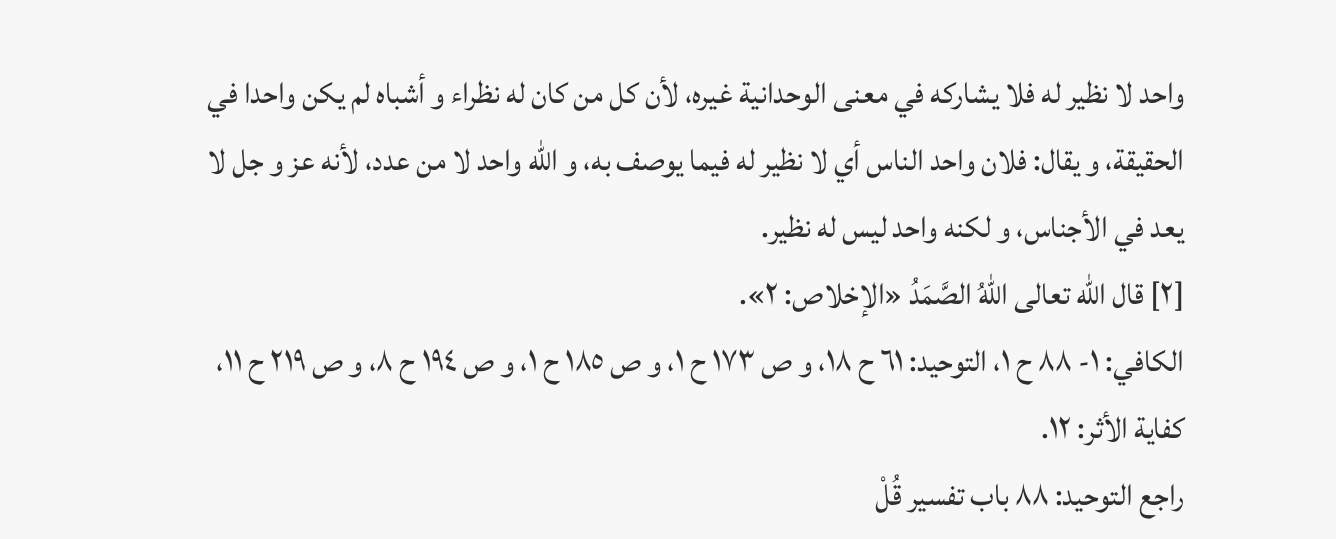واحد لا نظير له فلا يشاركه في معنى الوحدانية غيره، لأن كل من كان له نظراء و أشباه لم يكن واحدا في الحقيقة، و يقال: فلان واحد الناس أي لا نظير له فيما يوصف به، و الله واحد لا من عدد، لأنه عز و جل لا يعد في الأجناس، و لكنه واحد ليس له نظير.
[٢] قال الله تعالى اللّهُ الصَّمَدُ «الإخلاص: ٢».
الكافي: ١- ٨٨ ح ١، التوحيد: ٦١ ح ١٨، و ص ١٧٣ ح ١، و ص ١٨٥ ح ١، و ص ١٩٤ ح ٨، و ص ٢١٩ ح ١١، كفاية الأثر: ١٢.
راجع التوحيد: ٨٨ باب تفسير قُلْ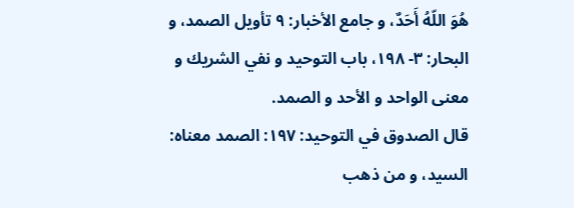هُوَ اللّهُ أَحَدٌ، و جامع الأخبار: ٩ تأويل الصمد، و البحار: ٣- ١٩٨، باب التوحيد و نفي الشريك و معنى الواحد و الأحد و الصمد.
قال الصدوق في التوحيد: ١٩٧: الصمد معناه: السيد، و من ذهب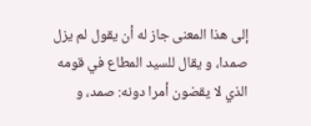إلى هذا المعنى جاز له أن يقول لم يزل صمدا، و يقال للسيد المطاع في قومه الذي لا يقضون أمرا دونه: صمد، و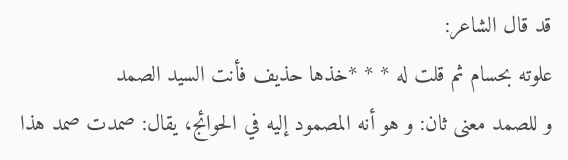قد قال الشاعر:
علوته بحسام ثم قلت له * * *خذها حذيف فأنت السيد الصمد
و للصمد معنى ثان: و هو أنه المصمود إليه في الحوائج، يقال: صمدت صمد هذا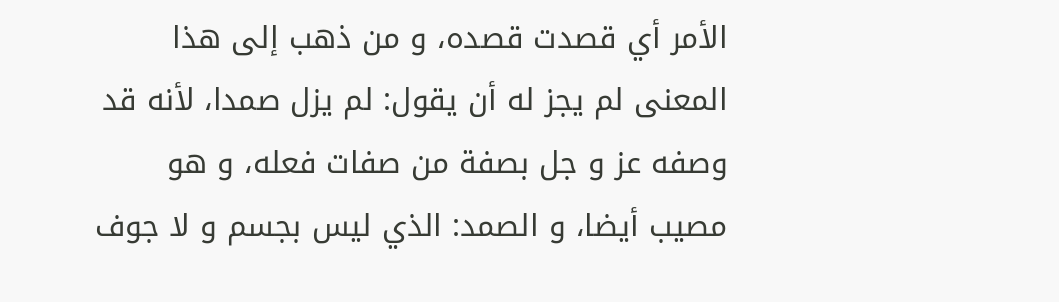الأمر أي قصدت قصده، و من ذهب إلى هذا المعنى لم يجز له أن يقول: لم يزل صمدا، لأنه قد وصفه عز و جل بصفة من صفات فعله، و هو مصيب أيضا، و الصمد: الذي ليس بجسم و لا جوف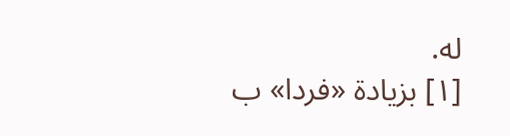له.
[١] بزيادة «فردا» ب